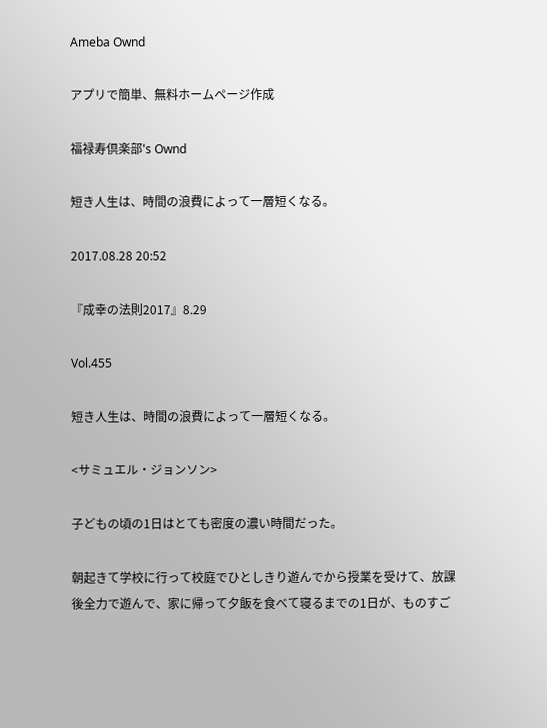Ameba Ownd

アプリで簡単、無料ホームページ作成

福禄寿倶楽部's Ownd

短き人生は、時間の浪費によって一層短くなる。

2017.08.28 20:52

『成幸の法則2017』8.29

Vol.455

短き人生は、時間の浪費によって一層短くなる。

<サミュエル・ジョンソン>

子どもの頃の1日はとても密度の濃い時間だった。

朝起きて学校に行って校庭でひとしきり遊んでから授業を受けて、放課後全力で遊んで、家に帰って夕飯を食べて寝るまでの1日が、ものすご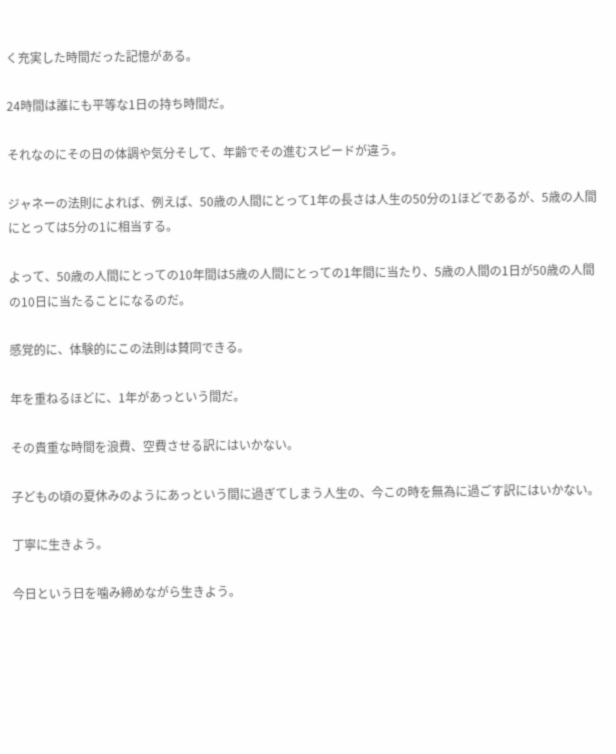く充実した時間だった記憶がある。

24時間は誰にも平等な1日の持ち時間だ。

それなのにその日の体調や気分そして、年齢でその進むスピードが違う。

ジャネーの法則によれば、例えば、50歳の人間にとって1年の長さは人生の50分の1ほどであるが、5歳の人間にとっては5分の1に相当する。

よって、50歳の人間にとっての10年間は5歳の人間にとっての1年間に当たり、5歳の人間の1日が50歳の人間の10日に当たることになるのだ。

感覚的に、体験的にこの法則は賛同できる。

年を重ねるほどに、1年があっという間だ。

その貴重な時間を浪費、空費させる訳にはいかない。

子どもの頃の夏休みのようにあっという間に過ぎてしまう人生の、今この時を無為に過ごす訳にはいかない。

丁寧に生きよう。

今日という日を噛み締めながら生きよう。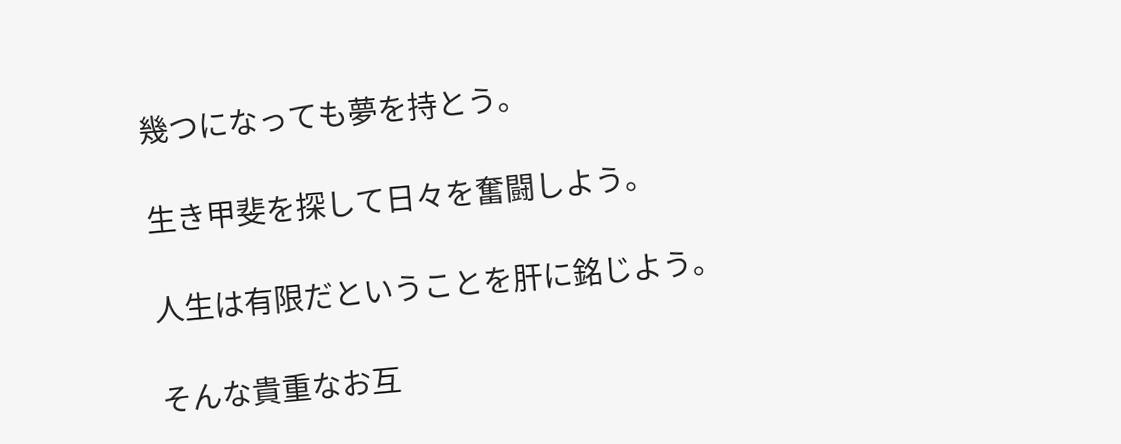幾つになっても夢を持とう。

生き甲斐を探して日々を奮闘しよう。

人生は有限だということを肝に銘じよう。

そんな貴重なお互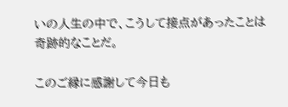いの人生の中で、こうして接点があったことは奇跡的なことだ。

このご縁に感謝して今日も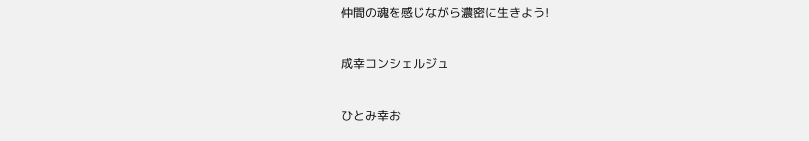仲間の魂を感じながら濃密に生きよう!

成幸コンシェルジュ

ひとみ幸お